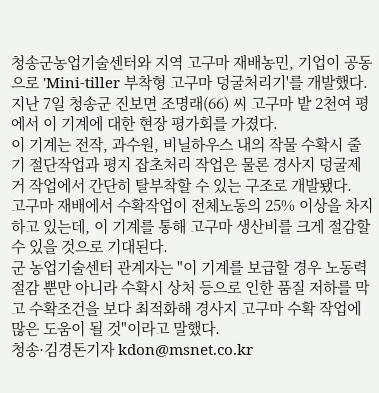청송군농업기술센터와 지역 고구마 재배농민, 기업이 공동으로 'Mini-tiller 부착형 고구마 덩굴처리기'를 개발했다.
지난 7일 청송군 진보면 조명래(66) 씨 고구마 밭 2천여 평에서 이 기계에 대한 현장 평가회를 가졌다.
이 기계는 전작, 과수원, 비닐하우스 내의 작물 수확시 줄기 절단작업과 평지 잡초처리 작업은 물론 경사지 덩굴제거 작업에서 간단히 탈부착할 수 있는 구조로 개발됐다.
고구마 재배에서 수확작업이 전체노동의 25% 이상을 차지하고 있는데, 이 기계를 통해 고구마 생산비를 크게 절감할 수 있을 것으로 기대된다.
군 농업기술센터 관계자는 "이 기계를 보급할 경우 노동력 절감 뿐만 아니라 수확시 상처 등으로 인한 품질 저하를 막고 수확조건을 보다 최적화해 경사지 고구마 수확 작업에 많은 도움이 될 것"이라고 말했다.
청송·김경돈기자 kdon@msnet.co.kr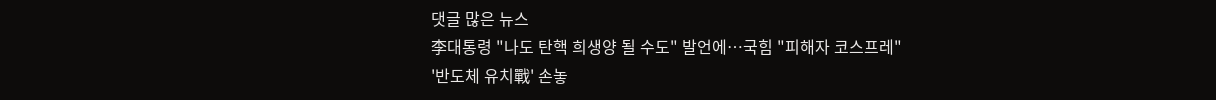댓글 많은 뉴스
李대통령 "나도 탄핵 희생양 될 수도" 발언에…국힘 "피해자 코스프레"
'반도체 유치戰' 손놓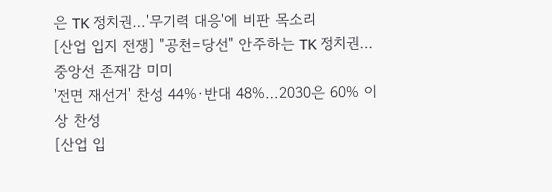은 TK 정치권…'무기력 대응'에 비판 목소리
[산업 입지 전쟁] "공천=당선" 안주하는 TK 정치권…중앙선 존재감 미미
'전면 재선거' 찬성 44%·반대 48%…2030은 60% 이상 찬성
[산업 입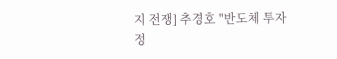지 전쟁] 추경호 "반도체 투자 정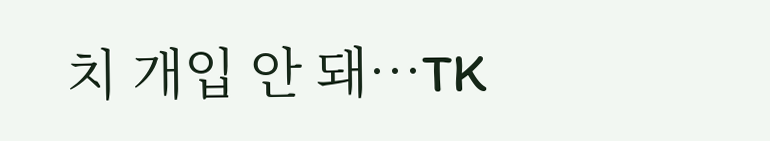치 개입 안 돼…TK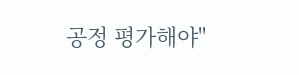공정 평가해야"